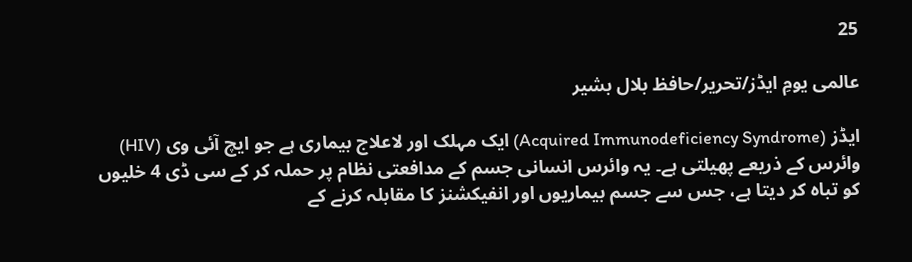25

عالمی یومِ ایڈز/تحریر/حافظ بلال بشیر

ایڈز (Acquired Immunodeficiency Syndrome) ایک مہلک اور لاعلاج بیماری ہے جو ایچ آئی وی (HIV) وائرس کے ذریعے پھیلتی ہے۔ یہ وائرس انسانی جسم کے مدافعتی نظام پر حملہ کر کے سی ڈی 4 خلیوں کو تباہ کر دیتا ہے، جس سے جسم بیماریوں اور انفیکشنز کا مقابلہ کرنے کے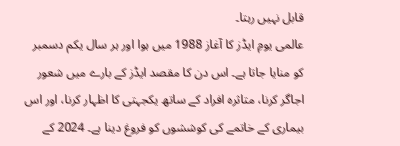قابل نہیں رہتا۔
عالمی یومِ ایڈز کا آغاز 1988 میں ہوا اور ہر سال یکم دسمبر کو منایا جاتا ہے۔ اس دن کا مقصد ایڈز کے بارے میں شعور اجاگر کرنا، متاثرہ افراد کے ساتھ یکجہتی کا اظہار کرنا، اور اس بیماری کے خاتمے کی کوششوں کو فروغ دینا ہے۔ 2024 کے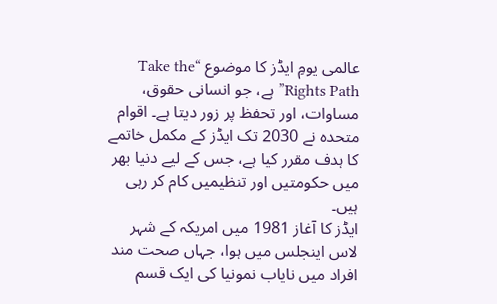عالمی یومِ ایڈز کا موضوع “Take the Rights Path” ہے، جو انسانی حقوق، مساوات، اور تحفظ پر زور دیتا ہے۔ اقوام متحدہ نے 2030 تک ایڈز کے مکمل خاتمے کا ہدف مقرر کیا ہے، جس کے لیے دنیا بھر میں حکومتیں اور تنظیمیں کام کر رہی ہیں۔
ایڈز کا آغاز 1981 میں امریکہ کے شہر لاس اینجلس میں ہوا، جہاں صحت مند افراد میں نایاب نمونیا کی ایک قسم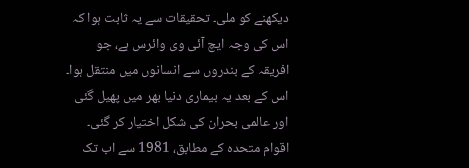دیکھنے کو ملی۔ تحقیقات سے یہ ثابت ہوا کہ اس کی وجہ ایچ آئی وی وائرس ہے، جو افریقہ کے بندروں سے انسانوں میں منتقل ہوا۔ اس کے بعد یہ بیماری دنیا بھر میں پھیل گئی اور عالمی بحران کی شکل اختیار کر گئی۔ اقوام متحدہ کے مطابق، 1981 سے اب تک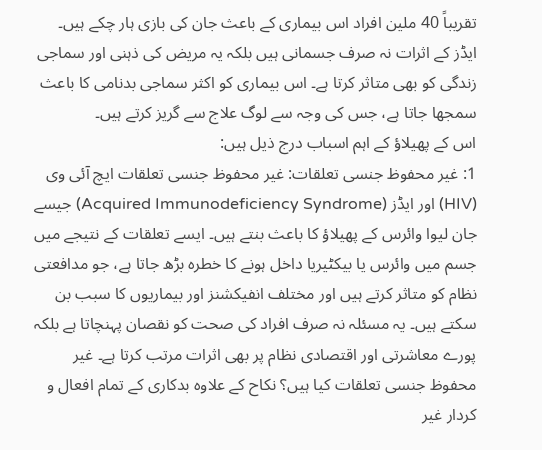تقریباً 40 ملین افراد اس بیماری کے باعث جان کی بازی ہار چکے ہیں۔
ایڈز کے اثرات نہ صرف جسمانی ہیں بلکہ یہ مریض کی ذہنی اور سماجی زندگی کو بھی متاثر کرتا ہے۔ اس بیماری کو اکثر سماجی بدنامی کا باعث سمجھا جاتا ہے، جس کی وجہ سے لوگ علاج سے گریز کرتے ہیں۔
اس کے پھیلاؤ کے اہم اسباب درج ذیل ہیں:
1: غیر محفوظ جنسی تعلقات: غیر محفوظ جنسی تعلقات ایچ آئی وی (HIV) اور ایڈز (Acquired Immunodeficiency Syndrome) جیسے جان لیوا وائرس کے پھیلاؤ کا باعث بنتے ہیں۔ ایسے تعلقات کے نتیجے میں جسم میں وائرس یا بیکٹیریا داخل ہونے کا خطرہ بڑھ جاتا ہے، جو مدافعتی نظام کو متاثر کرتے ہیں اور مختلف انفیکشنز اور بیماریوں کا سبب بن سکتے ہیں۔ یہ مسئلہ نہ صرف افراد کی صحت کو نقصان پہنچاتا ہے بلکہ پورے معاشرتی اور اقتصادی نظام پر بھی اثرات مرتب کرتا ہے۔ غیر محفوظ جنسی تعلقات کیا ہیں؟ نکاح کے علاوہ بدکاری کے تمام افعال و کردار غیر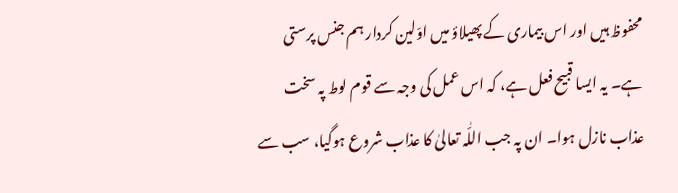محفوظ ہیں اور اس بیماری کے پھیلاؤ میں اوّلین کردار ہم جنس پرستی ہے۔ یہ ایسا قبیح فعل ہے، کہ اس عمل کی وجہ سے قوم لوط پہ سخت عذاب نازل ہوا۔ ان پہ جب اللّٰہ تعالیٰ کا عذاب شروع ہوگیا، سب سے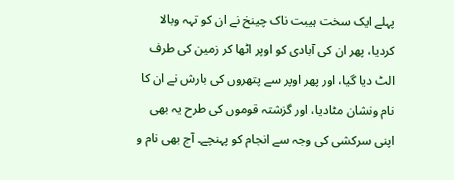پہلے ایک سخت ہیبت ناک چینخ نے ان کو تہہ وبالا کردیا، پھر ان کی آبادی کو اوپر اٹھا کر زمین کی طرف الٹ دیا گیا، اور پھر اوپر سے پتھروں کی بارش نے ان کا نام ونشان مٹادیا، اور گزشتہ قوموں کی طرح یہ بھی اپنی سرکشی کی وجہ سے انجام کو پہنچے۔ آج بھی نام و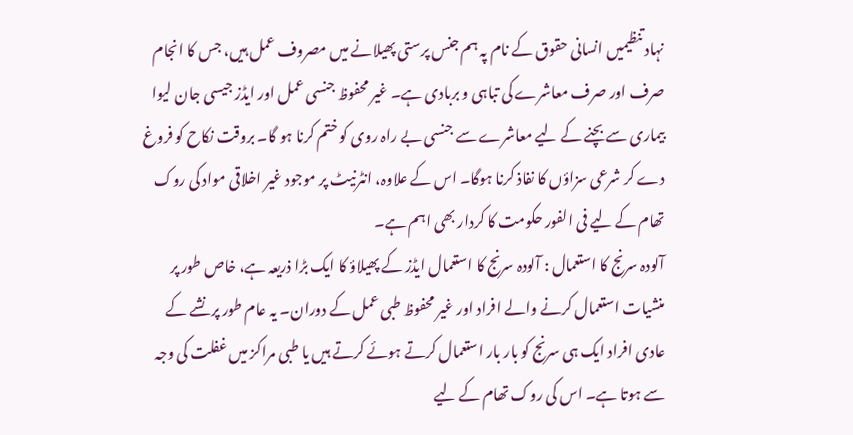نہاد تنظیمیں انسانی حقوق کے نام پہ ہم جنس پرستی پھیلانے میں مصروف عمل ہیں، جس کا انجام صرف اور صرف معاشرے کی تباہی و بربادی ہے۔ غیر محفوظ جنسی عمل اور ایڈز جیسی جان لیوا بیماری سے بچنے کے لیے معاشرے سے جنسی بے راہ روی کو ختم کرنا ہو گا۔ بروقت نکاح کو فروغ دے کر شرعی سزاؤں کا نفاذ کرنا ہوگا۔ اس کے علاوہ، انٹرنیٹ پر موجود غیر اخلاقی مواد کی روک تھام کے لیے فی الفور حکومت کا کردار بھی اہم ہے۔
آلودہ سرنج کا استعمال : آلودہ سرنج کا استعمال ایڈز کے پھیلاؤ کا ایک بڑا ذریعہ ہے، خاص طور پر منشیات استعمال کرنے والے افراد اور غیر محفوظ طبی عمل کے دوران۔ یہ عام طور پر نشے کے عادی افراد ایک ہی سرنج کو بار بار استعمال کرتے ہوئے کرتے ہیں یا طبی مراکز میں غفلت کی وجہ سے ہوتا ہے۔ اس کی روک تھام کے لیے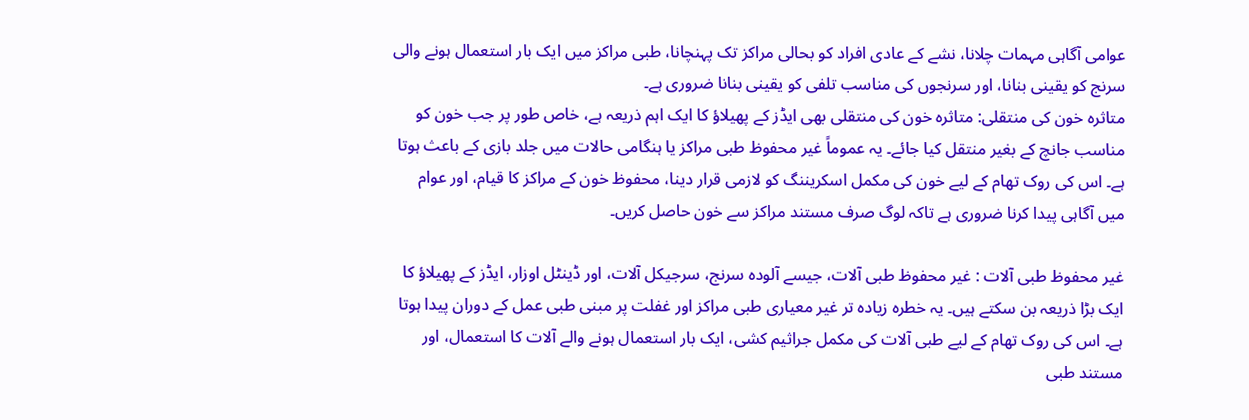عوامی آگاہی مہمات چلانا، نشے کے عادی افراد کو بحالی مراکز تک پہنچانا، طبی مراکز میں ایک بار استعمال ہونے والی سرنج کو یقینی بنانا، اور سرنجوں کی مناسب تلفی کو یقینی بنانا ضروری ہے۔
متاثرہ خون کی منتقلی: متاثرہ خون کی منتقلی بھی ایڈز کے پھیلاؤ کا ایک اہم ذریعہ ہے، خاص طور پر جب خون کو مناسب جانچ کے بغیر منتقل کیا جائے۔ یہ عموماً غیر محفوظ طبی مراکز یا ہنگامی حالات میں جلد بازی کے باعث ہوتا ہے۔ اس کی روک تھام کے لیے خون کی مکمل اسکریننگ کو لازمی قرار دینا، محفوظ خون کے مراکز کا قیام، اور عوام میں آگاہی پیدا کرنا ضروری ہے تاکہ لوگ صرف مستند مراکز سے خون حاصل کریں۔

غیر محفوظ طبی آلات : غیر محفوظ طبی آلات، جیسے آلودہ سرنج، سرجیکل آلات، اور ڈینٹل اوزار، ایڈز کے پھیلاؤ کا ایک بڑا ذریعہ بن سکتے ہیں۔ یہ خطرہ زیادہ تر غیر معیاری طبی مراکز اور غفلت پر مبنی طبی عمل کے دوران پیدا ہوتا ہے۔ اس کی روک تھام کے لیے طبی آلات کی مکمل جراثیم کشی، ایک بار استعمال ہونے والے آلات کا استعمال، اور مستند طبی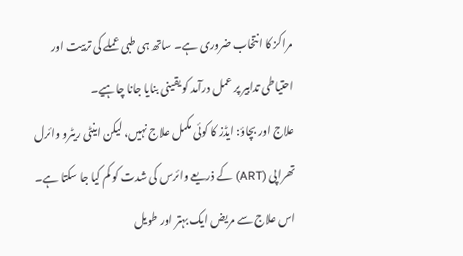مراکز کا انتخاب ضروری ہے۔ ساتھ ہی طبی عملے کی تربیت اور احتیاطی تدابیر پر عمل درآمد کو یقینی بنایا جانا چاہیے۔
علاج اور بچاؤ: ایڈز کا کوئی مکمل علاج نہیں، لیکن اینٹی ریٹرو وائرل تھراپی (ART) کے ذریعے وائرس کی شدت کو کم کیا جا سکتا ہے۔ اس علاج سے مریض ایک بہتر اور طویل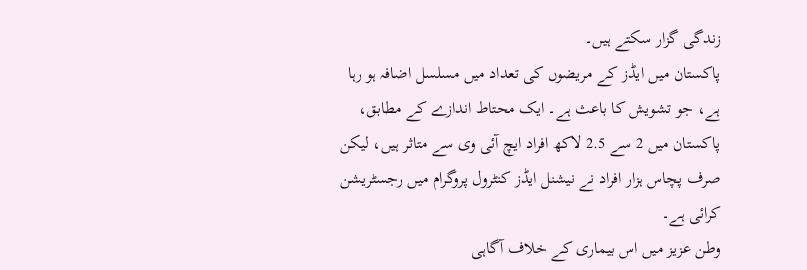زندگی گزار سکتے ہیں۔
پاکستان میں ایڈز کے مریضوں کی تعداد میں مسلسل اضافہ ہو رہا ہے، جو تشویش کا باعث ہے۔ ایک محتاط اندازے کے مطابق، پاکستان میں 2 سے 2.5 لاکھ افراد ایچ آئی وی سے متاثر ہیں، لیکن صرف پچاس ہزار افراد نے نیشنل ایڈز کنٹرول پروگرام میں رجسٹریشن کرائی ہے۔
وطن عزیز میں اس بیماری کے خلاف آگاہی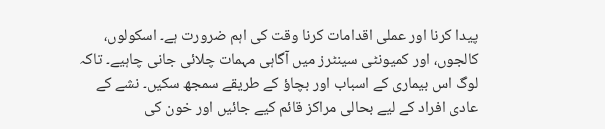پیدا کرنا اور عملی اقدامات کرنا وقت کی اہم ضرورت ہے۔ اسکولوں، کالجوں، اور کمیونٹی سینٹرز میں آگاہی مہمات چلائی جانی چاہیے۔ تاکہ لوگ اس بیماری کے اسباب اور بچاؤ کے طریقے سمجھ سکیں۔ نشے کے عادی افراد کے لیے بحالی مراکز قائم کیے جائیں اور خون کی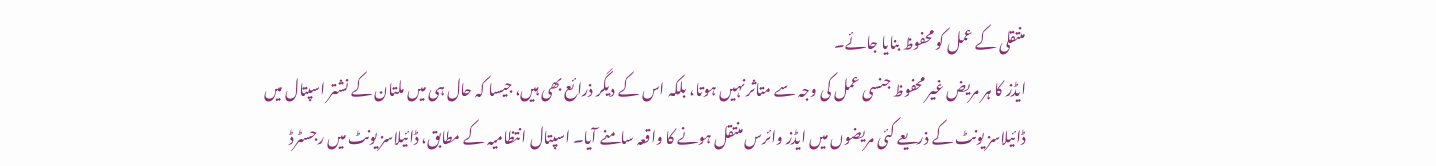منتقلی کے عمل کو محفوظ بنایا جائے۔
ایڈز کا ہر مریض غیر محفوظ جنسی عمل کی وجہ سے متاثر نہیں ہوتا، بلکہ اس کے دیگر ذرائع بھی ہیں، جیسا کہ حال ہی میں ملتان کے نشتر اسپتال میں ڈائیلاسز یونٹ کے ذریعے کئی مریضوں میں ایڈز وائرس منتقل ہونے کا واقعہ سامنے آیا۔ اسپتال انتظامیہ کے مطابق، ڈائیلاسز یونٹ میں رجسٹرڈ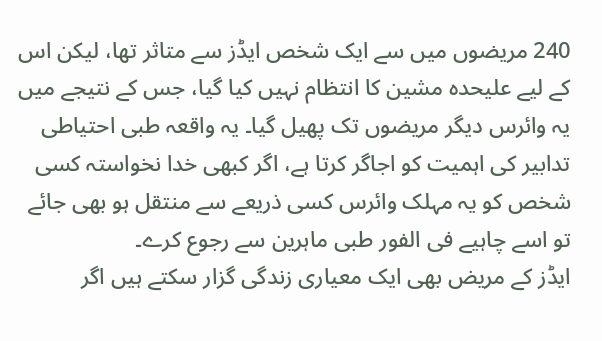240 مریضوں میں سے ایک شخص ایڈز سے متاثر تھا، لیکن اس کے لیے علیحدہ مشین کا انتظام نہیں کیا گیا، جس کے نتیجے میں یہ وائرس دیگر مریضوں تک پھیل گیا۔ یہ واقعہ طبی احتیاطی تدابیر کی اہمیت کو اجاگر کرتا ہے، اگر کبھی خدا نخواستہ کسی شخص کو یہ مہلک وائرس کسی ذریعے سے منتقل ہو بھی جائے تو اسے چاہیے فی الفور طبی ماہرین سے رجوع کرے۔
ایڈز کے مریض بھی ایک معیاری زندگی گزار سکتے ہیں اگر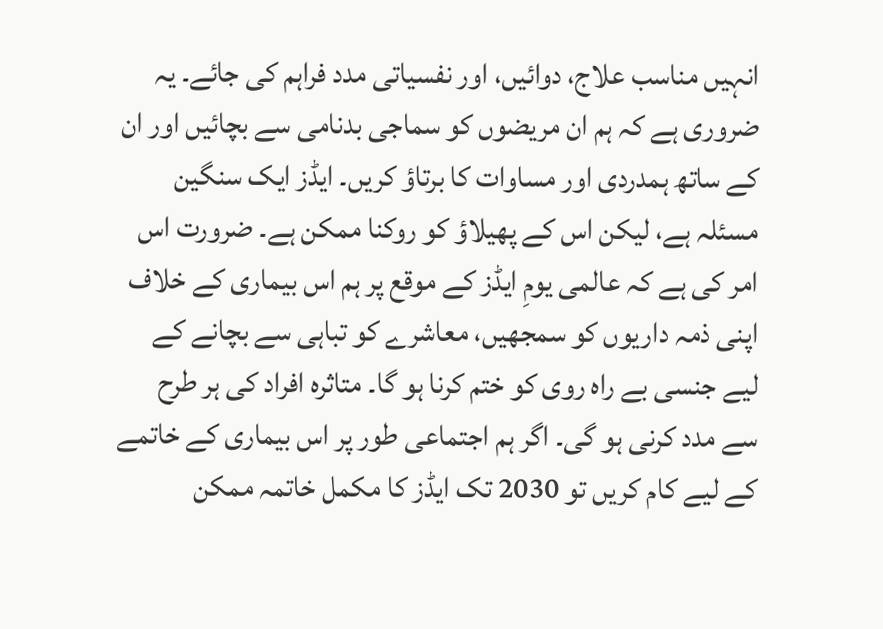انہیں مناسب علاج، دوائیں، اور نفسیاتی مدد فراہم کی جائے۔ یہ ضروری ہے کہ ہم ان مریضوں کو سماجی بدنامی سے بچائیں اور ان کے ساتھ ہمدردی اور مساوات کا برتاؤ کریں۔ ایڈز ایک سنگین مسئلہ ہے، لیکن اس کے پھیلاؤ کو روکنا ممکن ہے۔ ضرورت اس امر کی ہے کہ عالمی یومِ ایڈز کے موقع پر ہم اس بیماری کے خلاف اپنی ذمہ داریوں کو سمجھیں، معاشرے کو تباہی سے بچانے کے لیے جنسی بے راہ روی کو ختم کرنا ہو گا۔ متاثرہ افراد کی ہر طرح سے مدد کرنی ہو گی۔ اگر ہم اجتماعی طور پر اس بیماری کے خاتمے کے لیے کام کریں تو 2030 تک ایڈز کا مکمل خاتمہ ممکن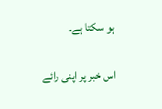ہو سکتا ہے۔

اس خبر پر اپنی رائے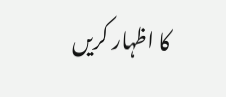کا اظہار کریں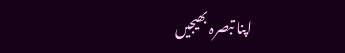اپنا تبصرہ بھیجیں